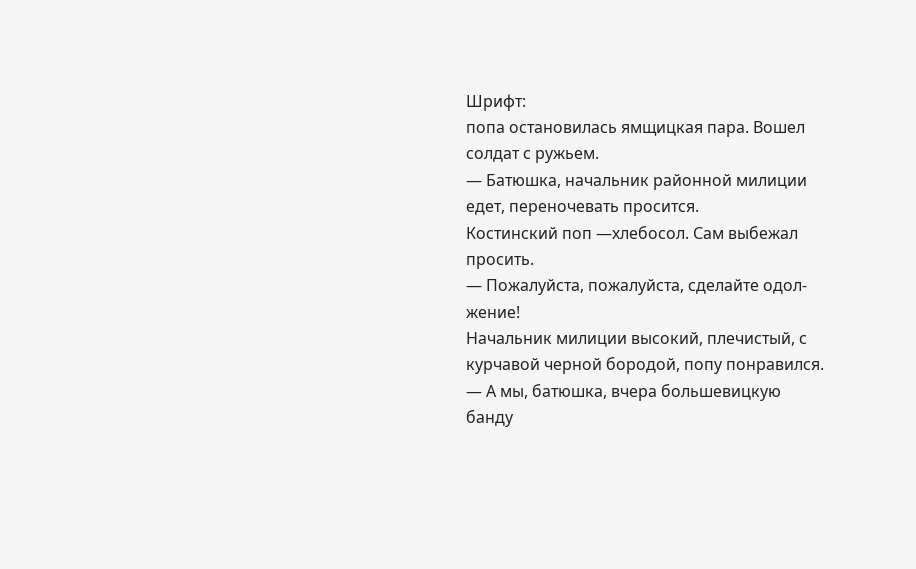Шрифт:
попа остановилась ямщицкая пара. Вошел
солдат с ружьем.
— Батюшка, начальник районной милиции
едет, переночевать просится.
Костинский поп —хлебосол. Сам выбежал
просить.
— Пожалуйста, пожалуйста, сделайте одол-
жение!
Начальник милиции высокий, плечистый, с
курчавой черной бородой, попу понравился.
— А мы, батюшка, вчера большевицкую
банду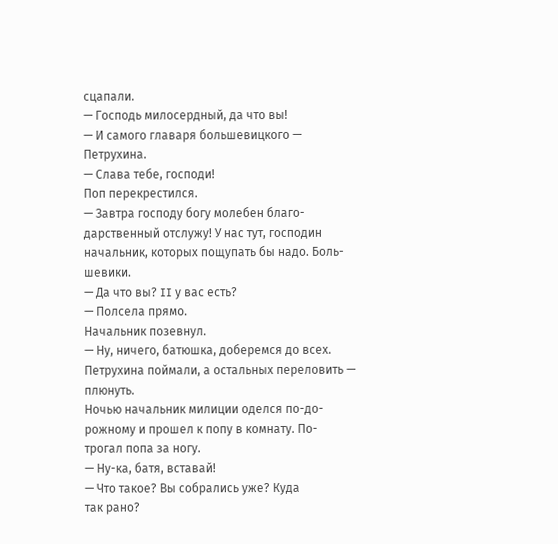сцапали.
— Господь милосердный, да что вы!
— И самого главаря большевицкого —
Петрухина.
— Слава тебе, господи!
Поп перекрестился.
— Завтра господу богу молебен благо-
дарственный отслужу! У нас тут, господин
начальник, которых пощупать бы надо. Боль-
шевики.
— Да что вы? II у вас есть?
— Полсела прямо.
Начальник позевнул.
— Ну, ничего, батюшка, доберемся до всех.
Петрухина поймали, а остальных переловить —
плюнуть.
Ночью начальник милиции оделся по-до-
рожному и прошел к попу в комнату. По-
трогал попа за ногу.
— Ну-ка, батя, вставай!
— Что такое? Вы собрались уже? Куда
так рано?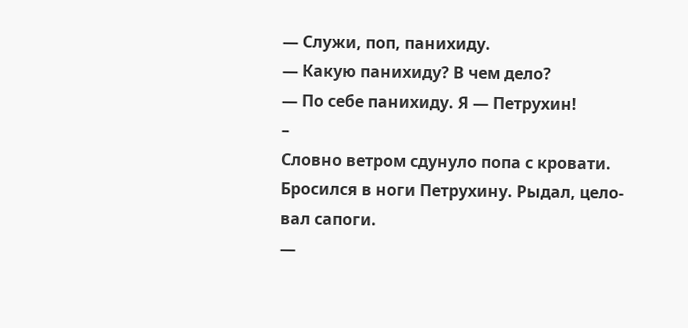— Служи, поп, панихиду.
— Какую панихиду? В чем дело?
— По себе панихиду. Я — Петрухин!
–
Словно ветром сдунуло попа с кровати.
Бросился в ноги Петрухину. Рыдал, цело-
вал сапоги.
—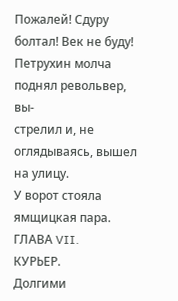Пожалей! Сдуру болтал! Век не буду!
Петрухин молча поднял револьвер, вы-
стрелил и, не оглядываясь, вышел на улицу.
У ворот стояла ямщицкая пара.
ГЛАВА VII.
КУРЬЕР.
Долгими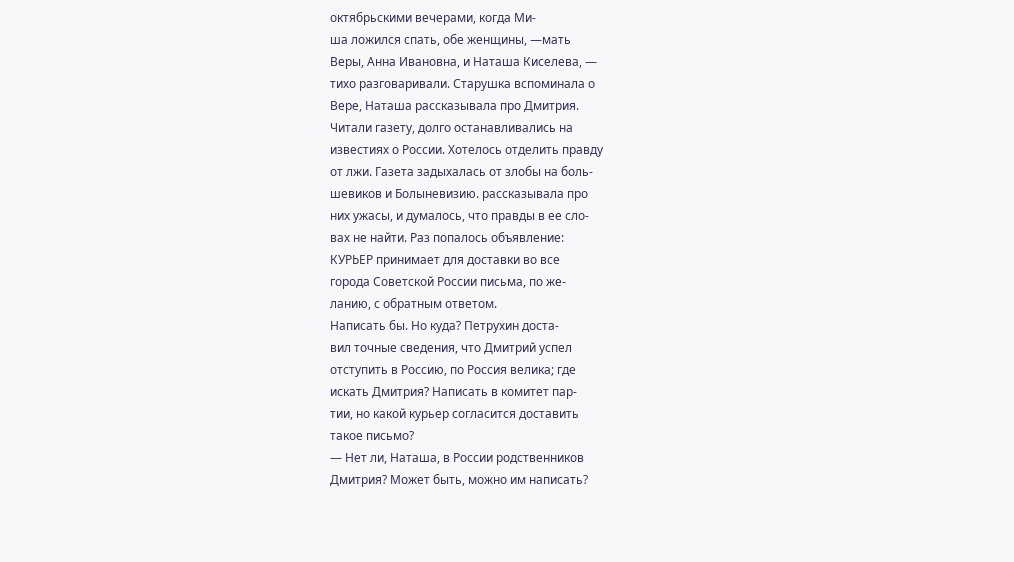октябрьскими вечерами, когда Ми-
ша ложился спать, обе женщины, —мать
Веры, Анна Ивановна, и Наташа Киселева, —
тихо разговаривали. Старушка вспоминала о
Вере, Наташа рассказывала про Дмитрия.
Читали газету, долго останавливались на
известиях о России. Хотелось отделить правду
от лжи. Газета задыхалась от злобы на боль-
шевиков и Болыневизию. рассказывала про
них ужасы, и думалось, что правды в ее сло-
вах не найти. Раз попалось объявление:
КУРЬЕР принимает для доставки во все
города Советской России письма, по же-
ланию, с обратным ответом.
Написать бы. Но куда? Петрухин доста-
вил точные сведения, что Дмитрий успел
отступить в Россию, по Россия велика; где
искать Дмитрия? Написать в комитет пар-
тии, но какой курьер согласится доставить
такое письмо?
— Нет ли, Наташа, в России родственников
Дмитрия? Может быть, можно им написать?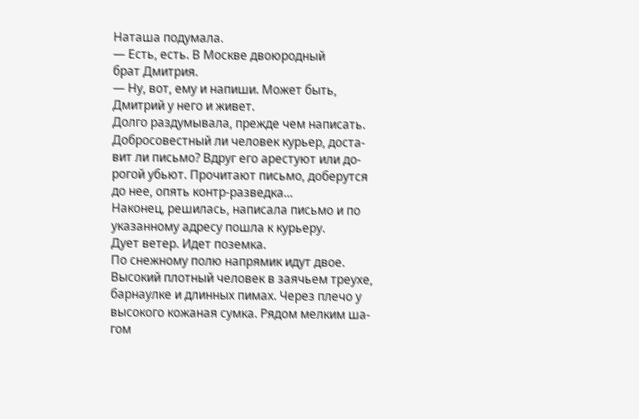Наташа подумала.
— Есть, есть. В Москве двоюродный
брат Дмитрия.
— Ну, вот, ему и напиши. Может быть,
Дмитрий у него и живет.
Долго раздумывала, прежде чем написать.
Добросовестный ли человек курьер, доста-
вит ли письмо? Вдруг его арестуют или до-
рогой убьют. Прочитают письмо, доберутся
до нее, опять контр-разведка...
Наконец, решилась, написала письмо и по
указанному адресу пошла к курьеру.
Дует ветер. Идет поземка.
По снежному полю напрямик идут двое.
Высокий плотный человек в заячьем треухе,
барнаулке и длинных пимах. Через плечо у
высокого кожаная сумка. Рядом мелким ша-
гом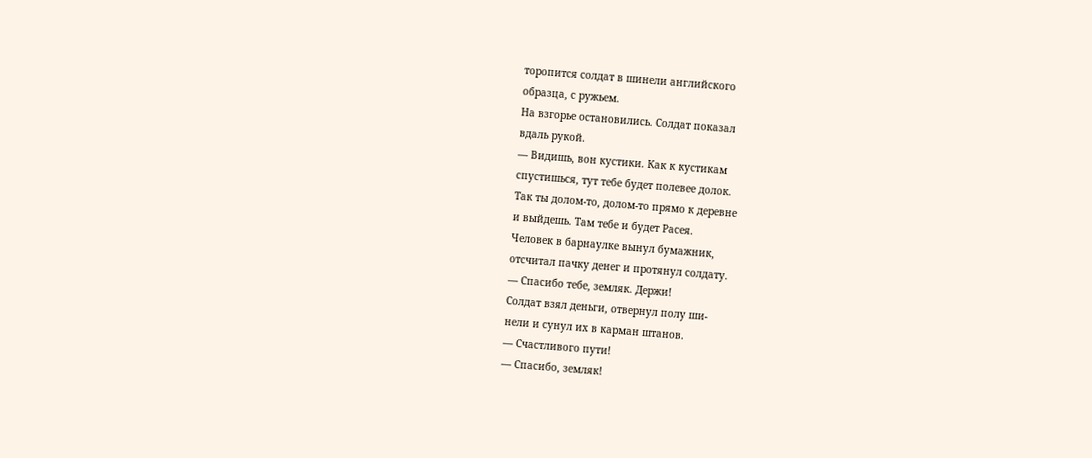торопится солдат в шинели английского
образца, с ружьем.
На взгорье остановились. Солдат показал
вдаль рукой.
— Видишь, вон кустики. Как к кустикам
спустишься, тут тебе будет полевее долок.
Так ты долом-то, долом-то прямо к деревне
и выйдешь. Там тебе и будет Расея.
Человек в барнаулке вынул бумажник,
отсчитал пачку денег и протянул солдату.
— Спасибо тебе, земляк. Держи!
Солдат взял деньги, отвернул полу ши-
нели и сунул их в карман штанов.
— Счастливого пути!
— Спасибо, земляк!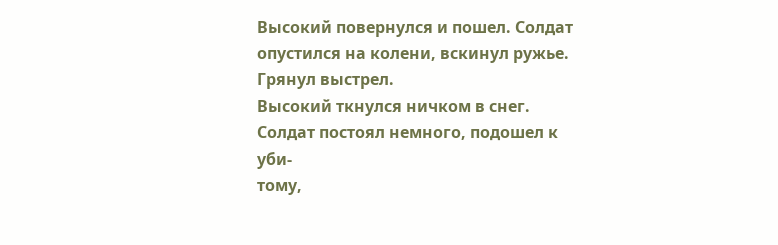Высокий повернулся и пошел. Солдат
опустился на колени, вскинул ружье.
Грянул выстрел.
Высокий ткнулся ничком в снег.
Солдат постоял немного, подошел к уби-
тому,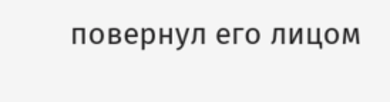повернул его лицом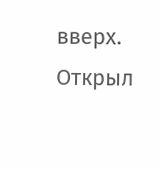вверх. Открыл